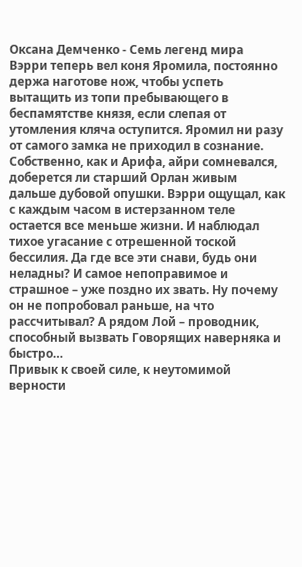Оксана Демченко - Семь легенд мира
Вэрри теперь вел коня Яромила, постоянно держа наготове нож, чтобы успеть вытащить из топи пребывающего в беспамятстве князя, если слепая от утомления кляча оступится. Яромил ни разу от самого замка не приходил в сознание. Собственно, как и Арифа, айри сомневался, доберется ли старший Орлан живым дальше дубовой опушки. Вэрри ощущал, как с каждым часом в истерзанном теле остается все меньше жизни. И наблюдал тихое угасание с отрешенной тоской бессилия. Да где все эти снави, будь они неладны? И самое непоправимое и страшное – уже поздно их звать. Ну почему он не попробовал раньше, на что рассчитывал? А рядом Лой – проводник, способный вызвать Говорящих наверняка и быстро…
Привык к своей силе, к неутомимой верности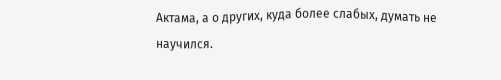Актама, а о других, куда более слабых, думать не научился.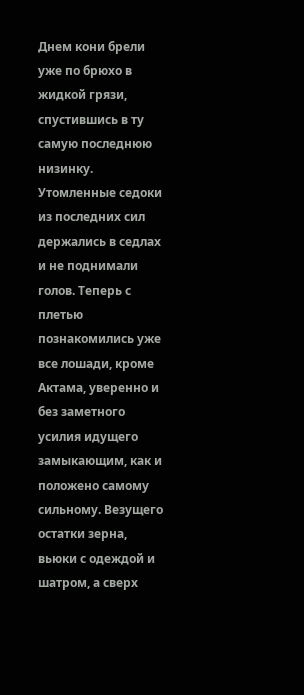Днем кони брели уже по брюхо в жидкой грязи, спустившись в ту самую последнюю низинку. Утомленные седоки из последних сил держались в седлах и не поднимали голов. Теперь с плетью познакомились уже все лошади, кроме Актама, уверенно и без заметного усилия идущего замыкающим, как и положено самому сильному. Везущего остатки зерна, вьюки с одеждой и шатром, а сверх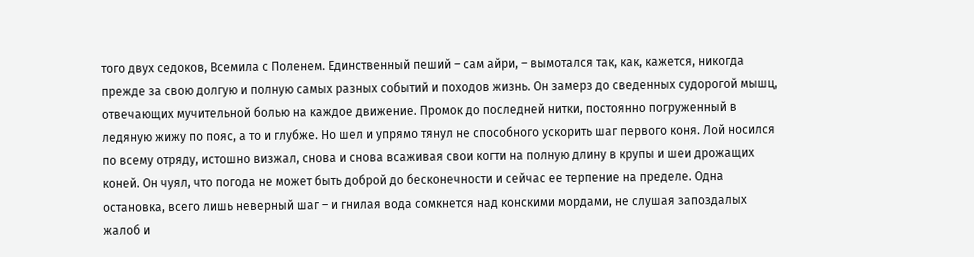того двух седоков, Всемила с Поленем. Единственный пеший – сам айри, – вымотался так, как, кажется, никогда прежде за свою долгую и полную самых разных событий и походов жизнь. Он замерз до сведенных судорогой мышц, отвечающих мучительной болью на каждое движение. Промок до последней нитки, постоянно погруженный в ледяную жижу по пояс, а то и глубже. Но шел и упрямо тянул не способного ускорить шаг первого коня. Лой носился по всему отряду, истошно визжал, снова и снова всаживая свои когти на полную длину в крупы и шеи дрожащих коней. Он чуял, что погода не может быть доброй до бесконечности и сейчас ее терпение на пределе. Одна остановка, всего лишь неверный шаг – и гнилая вода сомкнется над конскими мордами, не слушая запоздалых жалоб и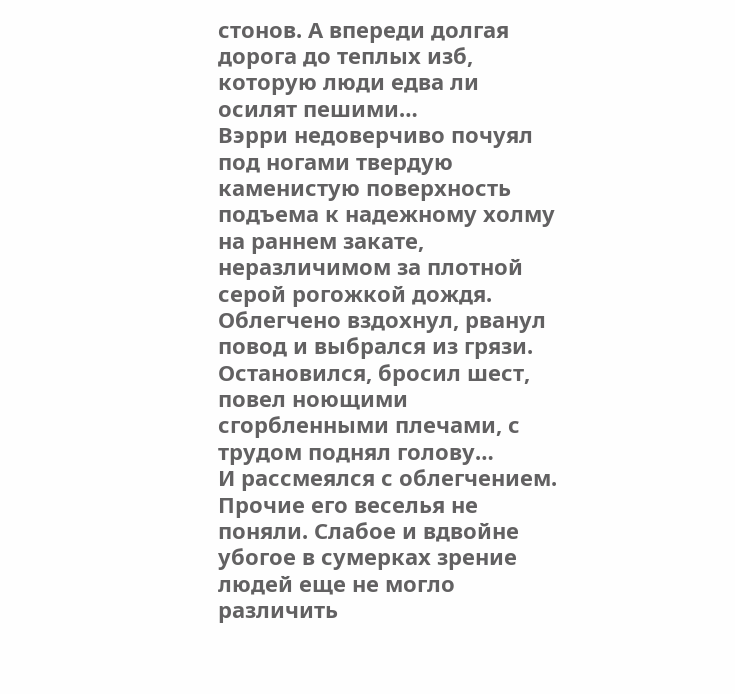стонов. А впереди долгая дорога до теплых изб, которую люди едва ли осилят пешими…
Вэрри недоверчиво почуял под ногами твердую каменистую поверхность подъема к надежному холму на раннем закате, неразличимом за плотной серой рогожкой дождя. Облегчено вздохнул, рванул повод и выбрался из грязи. Остановился, бросил шест, повел ноющими сгорбленными плечами, с трудом поднял голову…
И рассмеялся с облегчением. Прочие его веселья не поняли. Слабое и вдвойне убогое в сумерках зрение людей еще не могло различить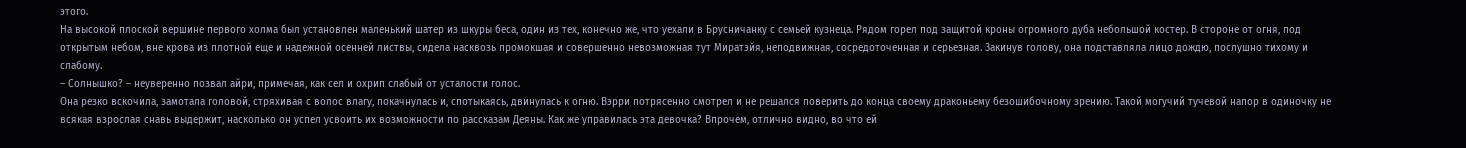этого.
На высокой плоской вершине первого холма был установлен маленький шатер из шкуры беса, один из тех, конечно же, что уехали в Брусничанку с семьей кузнеца. Рядом горел под защитой кроны огромного дуба небольшой костер. В стороне от огня, под открытым небом, вне крова из плотной еще и надежной осенней листвы, сидела насквозь промокшая и совершенно невозможная тут Миратэйя, неподвижная, сосредоточенная и серьезная. Закинув голову, она подставляла лицо дождю, послушно тихому и слабому.
– Солнышко? – неуверенно позвал айри, примечая, как сел и охрип слабый от усталости голос.
Она резко вскочила, замотала головой, стряхивая с волос влагу, покачнулась и, спотыкаясь, двинулась к огню. Вэрри потрясенно смотрел и не решался поверить до конца своему драконьему безошибочному зрению. Такой могучий тучевой напор в одиночку не всякая взрослая снавь выдержит, насколько он успел усвоить их возможности по рассказам Деяны. Как же управилась эта девочка? Впрочем, отлично видно, во что ей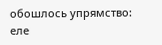обошлось упрямство: еле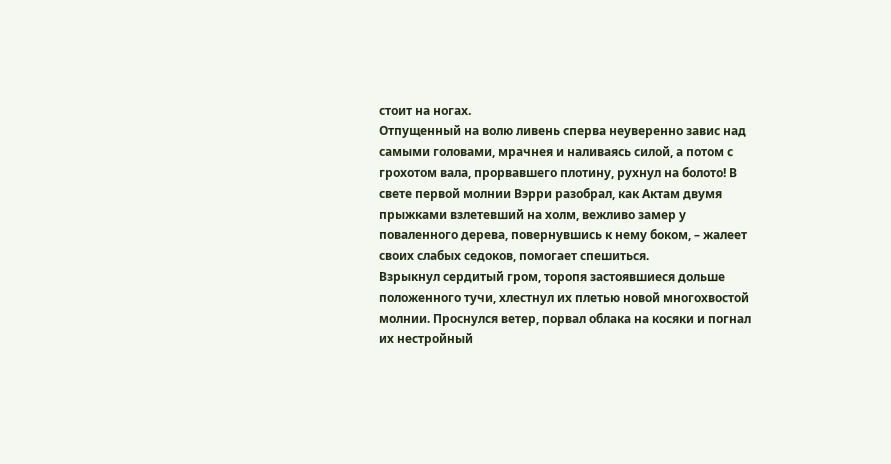стоит на ногах.
Отпущенный на волю ливень сперва неуверенно завис над самыми головами, мрачнея и наливаясь силой, а потом с грохотом вала, прорвавшего плотину, рухнул на болото! В свете первой молнии Вэрри разобрал, как Актам двумя прыжками взлетевший на холм, вежливо замер у поваленного дерева, повернувшись к нему боком, – жалеет своих слабых седоков, помогает спешиться.
Взрыкнул сердитый гром, торопя застоявшиеся дольше положенного тучи, хлестнул их плетью новой многохвостой молнии. Проснулся ветер, порвал облака на косяки и погнал их нестройный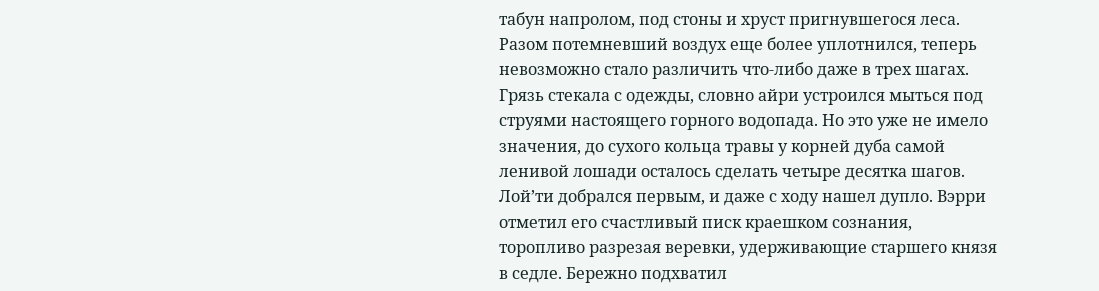табун напролом, под стоны и хруст пригнувшегося леса. Разом потемневший воздух еще более уплотнился, теперь невозможно стало различить что-либо даже в трех шагах. Грязь стекала с одежды, словно айри устроился мыться под струями настоящего горного водопада. Но это уже не имело значения, до сухого кольца травы у корней дуба самой ленивой лошади осталось сделать четыре десятка шагов.
Лой’ти добрался первым, и даже с ходу нашел дупло. Вэрри отметил его счастливый писк краешком сознания, торопливо разрезая веревки, удерживающие старшего князя в седле. Бережно подхватил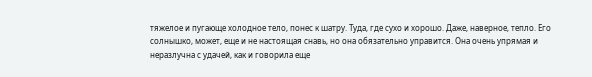тяжелое и пугающе холодное тело, понес к шатру. Туда, где сухо и хорошо. Даже, наверное, тепло. Его солнышко, может, еще и не настоящая снавь, но она обязательно управится. Она очень упрямая и неразлучна с удачей, как и говорила еще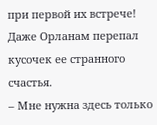при первой их встрече! Даже Орланам перепал кусочек ее странного счастья.
– Мне нужна здесь только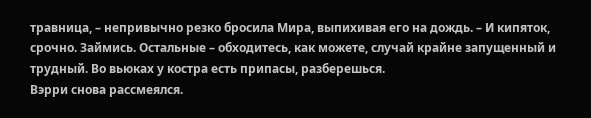травница, – непривычно резко бросила Мира, выпихивая его на дождь. – И кипяток, срочно. Займись. Остальные – обходитесь, как можете, случай крайне запущенный и трудный. Во вьюках у костра есть припасы, разберешься.
Вэрри снова рассмеялся.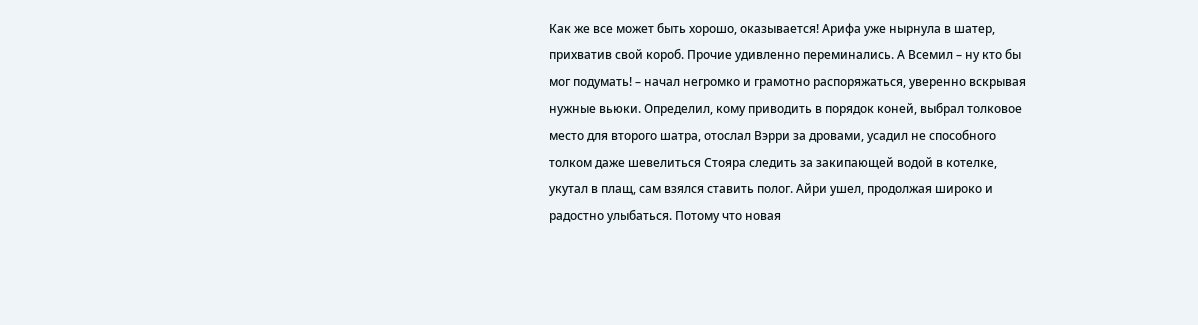Как же все может быть хорошо, оказывается! Арифа уже нырнула в шатер, прихватив свой короб. Прочие удивленно переминались. А Всемил – ну кто бы мог подумать! – начал негромко и грамотно распоряжаться, уверенно вскрывая нужные вьюки. Определил, кому приводить в порядок коней, выбрал толковое место для второго шатра, отослал Вэрри за дровами, усадил не способного толком даже шевелиться Стояра следить за закипающей водой в котелке, укутал в плащ, сам взялся ставить полог. Айри ушел, продолжая широко и радостно улыбаться. Потому что новая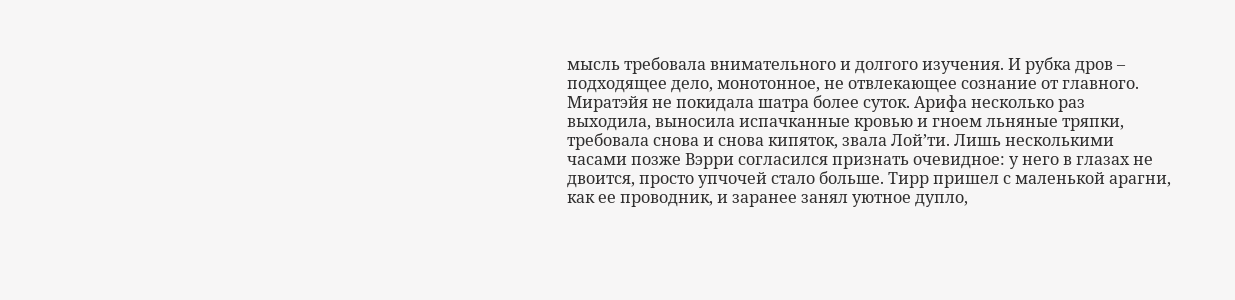мысль требовала внимательного и долгого изучения. И рубка дров – подходящее дело, монотонное, не отвлекающее сознание от главного.
Миратэйя не покидала шатра более суток. Арифа несколько раз выходила, выносила испачканные кровью и гноем льняные тряпки, требовала снова и снова кипяток, звала Лой’ти. Лишь несколькими часами позже Вэрри согласился признать очевидное: у него в глазах не двоится, просто упчочей стало больше. Тирр пришел с маленькой арагни, как ее проводник, и заранее занял уютное дупло,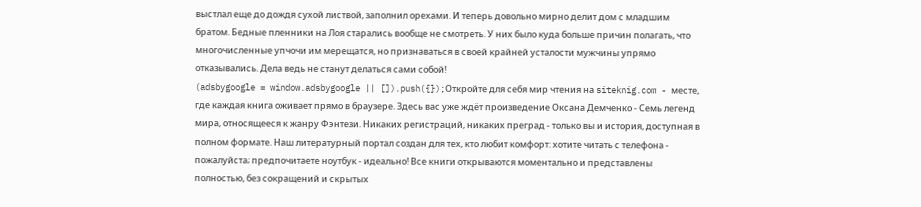выстлал еще до дождя сухой листвой, заполнил орехами. И теперь довольно мирно делит дом с младшим братом. Бедные пленники на Лоя старались вообще не смотреть. У них было куда больше причин полагать, что многочисленные упчочи им мерещатся, но признаваться в своей крайней усталости мужчины упрямо отказывались. Дела ведь не станут делаться сами собой!
(adsbygoogle = window.adsbygoogle || []).push({});Откройте для себя мир чтения на siteknig.com - месте, где каждая книга оживает прямо в браузере. Здесь вас уже ждёт произведение Оксана Демченко - Семь легенд мира, относящееся к жанру Фэнтези. Никаких регистраций, никаких преград - только вы и история, доступная в полном формате. Наш литературный портал создан для тех, кто любит комфорт: хотите читать с телефона - пожалуйста; предпочитаете ноутбук - идеально! Все книги открываются моментально и представлены полностью, без сокращений и скрытых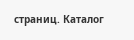страниц. Каталог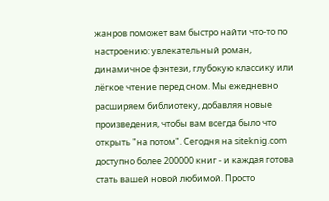жанров поможет вам быстро найти что-то по настроению: увлекательный роман, динамичное фэнтези, глубокую классику или лёгкое чтение перед сном. Мы ежедневно расширяем библиотеку, добавляя новые произведения, чтобы вам всегда было что открыть "на потом". Сегодня на siteknig.com доступно более 200000 книг - и каждая готова стать вашей новой любимой. Просто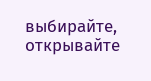выбирайте, открывайте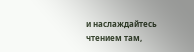и наслаждайтесь чтением там,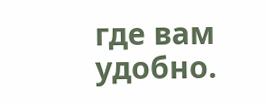где вам удобно.